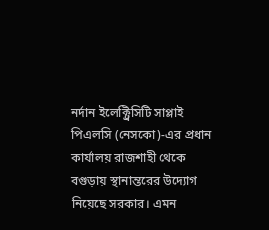নর্দান ইলেক্ট্রিসিটি সাপ্লাই পিএলসি (নেসকো)-এর প্রধান কার্যালয় রাজশাহী থেকে বগুড়ায় স্থানান্তরের উদ্যোগ নিয়েছে সরকার। এমন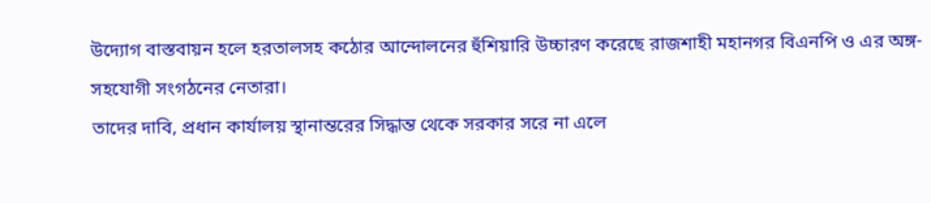উদ্যোগ বাস্তবায়ন হলে হরতালসহ কঠোর আন্দোলনের হুঁশিয়ারি উচ্চারণ করেছে রাজশাহী মহানগর বিএনপি ও এর অঙ্গ-সহযোগী সংগঠনের নেতারা।
তাদের দাবি, প্রধান কার্যালয় স্থানান্তরের সিদ্ধান্ত থেকে সরকার সরে না এলে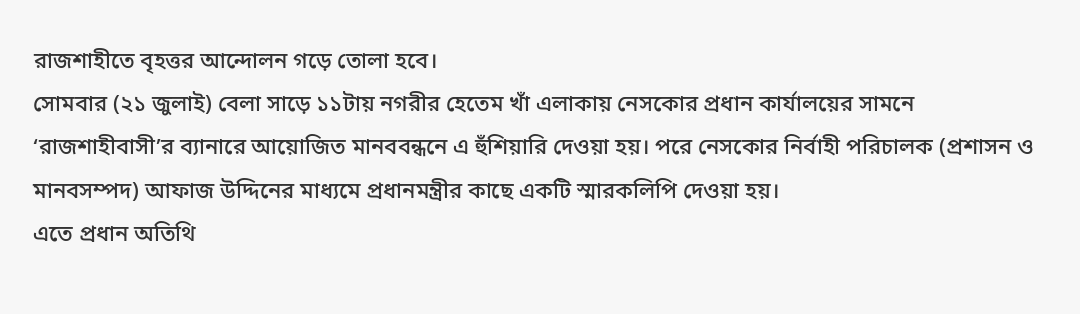রাজশাহীতে বৃহত্তর আন্দোলন গড়ে তোলা হবে।
সোমবার (২১ জুলাই) বেলা সাড়ে ১১টায় নগরীর হেতেম খাঁ এলাকায় নেসকোর প্রধান কার্যালয়ের সামনে ‘রাজশাহীবাসী’র ব্যানারে আয়োজিত মানববন্ধনে এ হুঁশিয়ারি দেওয়া হয়। পরে নেসকোর নির্বাহী পরিচালক (প্রশাসন ও মানবসম্পদ) আফাজ উদ্দিনের মাধ্যমে প্রধানমন্ত্রীর কাছে একটি স্মারকলিপি দেওয়া হয়।
এতে প্রধান অতিথি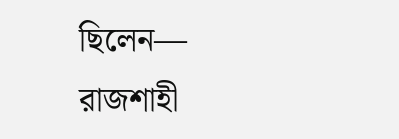ছিলেন— রাজশাহী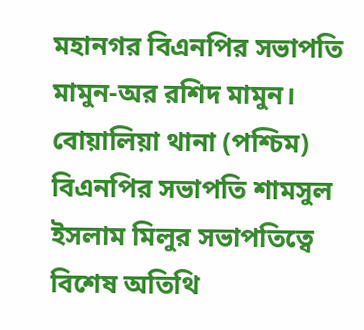মহানগর বিএনপির সভাপতি মামুন-অর রশিদ মামুন। বোয়ালিয়া থানা (পশ্চিম) বিএনপির সভাপতি শামসুল ইসলাম মিলুর সভাপতিত্বে বিশেষ অতিথি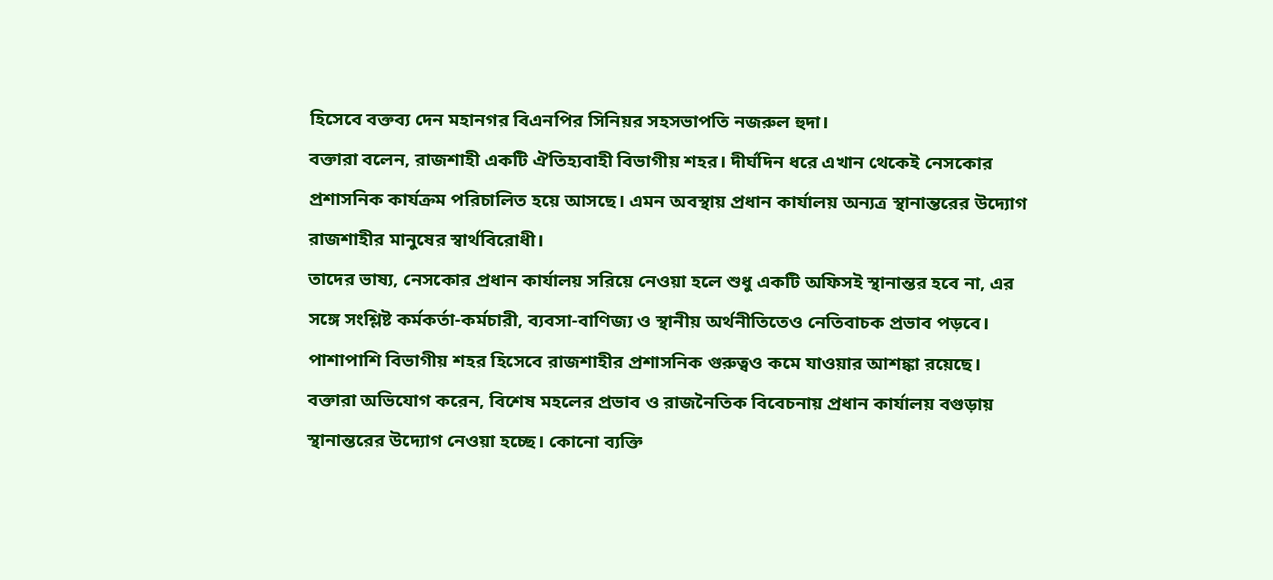হিসেবে বক্তব্য দেন মহানগর বিএনপির সিনিয়র সহসভাপতি নজরুল হুদা।
বক্তারা বলেন, রাজশাহী একটি ঐতিহ্যবাহী বিভাগীয় শহর। দীর্ঘদিন ধরে এখান থেকেই নেসকোর প্রশাসনিক কার্যক্রম পরিচালিত হয়ে আসছে। এমন অবস্থায় প্রধান কার্যালয় অন্যত্র স্থানান্তরের উদ্যোগ রাজশাহীর মানুষের স্বার্থবিরোধী।
তাদের ভাষ্য, নেসকোর প্রধান কার্যালয় সরিয়ে নেওয়া হলে শুধু একটি অফিসই স্থানান্তর হবে না, এর সঙ্গে সংশ্লিষ্ট কর্মকর্তা-কর্মচারী, ব্যবসা-বাণিজ্য ও স্থানীয় অর্থনীতিতেও নেতিবাচক প্রভাব পড়বে। পাশাপাশি বিভাগীয় শহর হিসেবে রাজশাহীর প্রশাসনিক গুরুত্বও কমে যাওয়ার আশঙ্কা রয়েছে।
বক্তারা অভিযোগ করেন, বিশেষ মহলের প্রভাব ও রাজনৈতিক বিবেচনায় প্রধান কার্যালয় বগুড়ায় স্থানান্তরের উদ্যোগ নেওয়া হচ্ছে। কোনো ব্যক্তি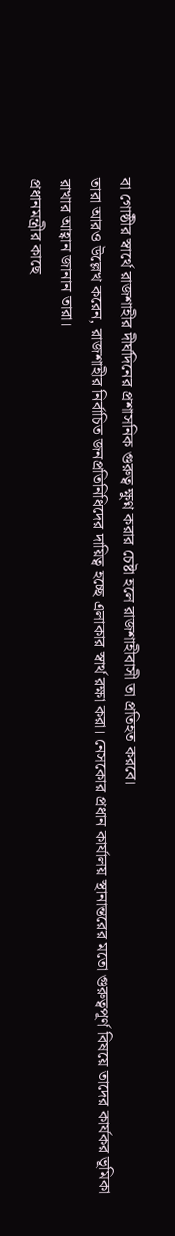বা গোষ্ঠীর স্বার্থে রাজশাহীর দীর্ঘদিনের প্রশাসনিক গুরুত্ব ক্ষুণ্ন করার চেষ্টা হলে রাজশাহীবাসী তা প্রতিহত করবে।
তারা আরও উল্লেখ করেন, রাজশাহীর নির্বাচিত জনপ্রতিনিধিদের দায়িত্ব হচ্ছে এলাকার স্বার্থ রক্ষা করা। নেসকোর প্রধান কার্যালয় স্থানান্তরের মতো গুরুত্বপূর্ণ বিষয়ে তাদের কার্যকর ভূমিকা রাখার আহ্বান জানান তারা।
প্রধানমন্ত্রীর কাছে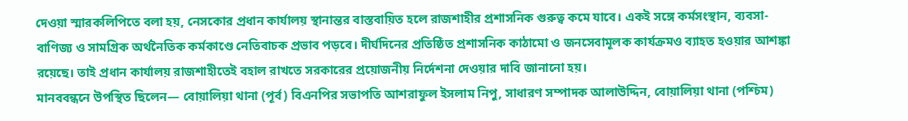দেওয়া স্মারকলিপিতে বলা হয়, নেসকোর প্রধান কার্যালয় স্থানান্তর বাস্তবায়িত হলে রাজশাহীর প্রশাসনিক গুরুত্ব কমে যাবে। একই সঙ্গে কর্মসংস্থান, ব্যবসা-বাণিজ্য ও সামগ্রিক অর্থনৈতিক কর্মকাণ্ডে নেতিবাচক প্রভাব পড়বে। দীর্ঘদিনের প্রতিষ্ঠিত প্রশাসনিক কাঠামো ও জনসেবামূলক কার্যক্রমও ব্যাহত হওয়ার আশঙ্কা রয়েছে। তাই প্রধান কার্যালয় রাজশাহীতেই বহাল রাখতে সরকারের প্রয়োজনীয় নির্দেশনা দেওয়ার দাবি জানানো হয়।
মানববন্ধনে উপস্থিত ছিলেন— বোয়ালিয়া থানা (পূর্ব) বিএনপির সভাপতি আশরাফুল ইসলাম নিপু, সাধারণ সম্পাদক আলাউদ্দিন, বোয়ালিয়া থানা (পশ্চিম)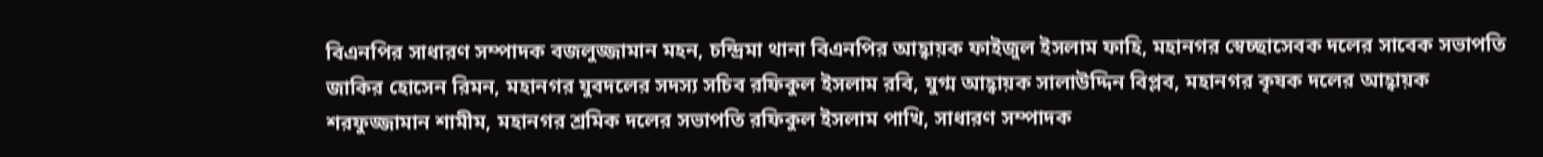বিএনপির সাধারণ সম্পাদক বজলুজ্জামান মহন, চন্দ্রিমা থানা বিএনপির আহ্বায়ক ফাইজুল ইসলাম ফাহি, মহানগর স্বেচ্ছাসেবক দলের সাবেক সভাপতি জাকির হোসেন রিমন, মহানগর যুবদলের সদস্য সচিব রফিকুল ইসলাম রবি, যুগ্ম আহ্বায়ক সালাউদ্দিন বিপ্লব, মহানগর কৃষক দলের আহ্বায়ক শরফুজ্জামান শামীম, মহানগর শ্রমিক দলের সভাপতি রফিকুল ইসলাম পাখি, সাধারণ সম্পাদক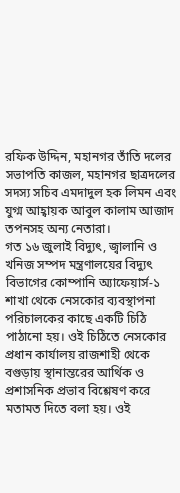রফিক উদ্দিন, মহানগর তাঁতি দলের সভাপতি কাজল, মহানগর ছাত্রদলের সদস্য সচিব এমদাদুল হক লিমন এবং যুগ্ম আহ্বায়ক আবুল কালাম আজাদ তপনসহ অন্য নেতারা।
গত ১৬ জুলাই বিদ্যুৎ, জ্বালানি ও খনিজ সম্পদ মন্ত্রণালয়ের বিদ্যুৎ বিভাগের কোম্পানি অ্যাফেয়ার্স-১ শাখা থেকে নেসকোর ব্যবস্থাপনা পরিচালকের কাছে একটি চিঠি পাঠানো হয়। ওই চিঠিতে নেসকোর প্রধান কার্যালয় রাজশাহী থেকে বগুড়ায় স্থানান্তরের আর্থিক ও প্রশাসনিক প্রভাব বিশ্লেষণ করে মতামত দিতে বলা হয়। ওই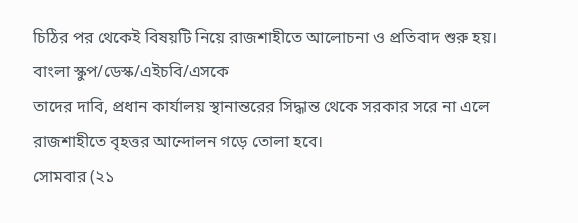চিঠির পর থেকেই বিষয়টি নিয়ে রাজশাহীতে আলোচনা ও প্রতিবাদ শুরু হয়।
বাংলা স্কুপ/ডেস্ক/এইচবি/এসকে
তাদের দাবি, প্রধান কার্যালয় স্থানান্তরের সিদ্ধান্ত থেকে সরকার সরে না এলে রাজশাহীতে বৃহত্তর আন্দোলন গড়ে তোলা হবে।
সোমবার (২১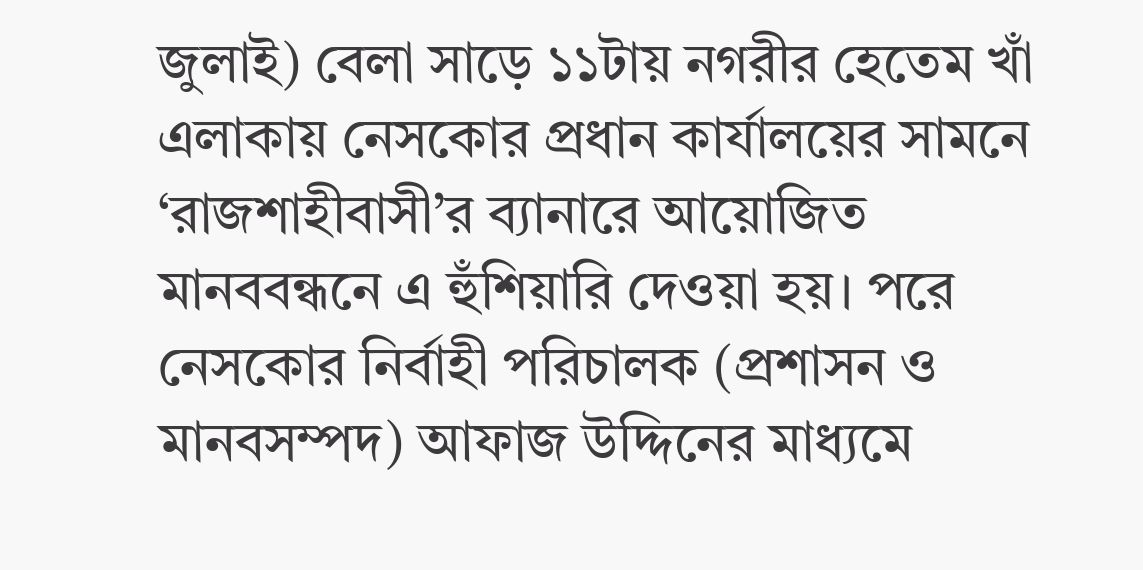জুলাই) বেলা সাড়ে ১১টায় নগরীর হেতেম খাঁ এলাকায় নেসকোর প্রধান কার্যালয়ের সামনে ‘রাজশাহীবাসী’র ব্যানারে আয়োজিত মানববন্ধনে এ হুঁশিয়ারি দেওয়া হয়। পরে নেসকোর নির্বাহী পরিচালক (প্রশাসন ও মানবসম্পদ) আফাজ উদ্দিনের মাধ্যমে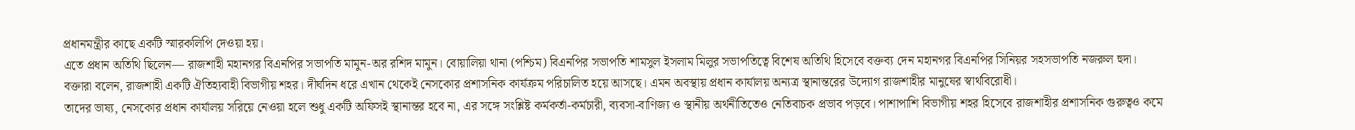প্রধানমন্ত্রীর কাছে একটি স্মারকলিপি দেওয়া হয়।
এতে প্রধান অতিথি ছিলেন— রাজশাহী মহানগর বিএনপির সভাপতি মামুন-অর রশিদ মামুন। বোয়ালিয়া থানা (পশ্চিম) বিএনপির সভাপতি শামসুল ইসলাম মিলুর সভাপতিত্বে বিশেষ অতিথি হিসেবে বক্তব্য দেন মহানগর বিএনপির সিনিয়র সহসভাপতি নজরুল হুদা।
বক্তারা বলেন, রাজশাহী একটি ঐতিহ্যবাহী বিভাগীয় শহর। দীর্ঘদিন ধরে এখান থেকেই নেসকোর প্রশাসনিক কার্যক্রম পরিচালিত হয়ে আসছে। এমন অবস্থায় প্রধান কার্যালয় অন্যত্র স্থানান্তরের উদ্যোগ রাজশাহীর মানুষের স্বার্থবিরোধী।
তাদের ভাষ্য, নেসকোর প্রধান কার্যালয় সরিয়ে নেওয়া হলে শুধু একটি অফিসই স্থানান্তর হবে না, এর সঙ্গে সংশ্লিষ্ট কর্মকর্তা-কর্মচারী, ব্যবসা-বাণিজ্য ও স্থানীয় অর্থনীতিতেও নেতিবাচক প্রভাব পড়বে। পাশাপাশি বিভাগীয় শহর হিসেবে রাজশাহীর প্রশাসনিক গুরুত্বও কমে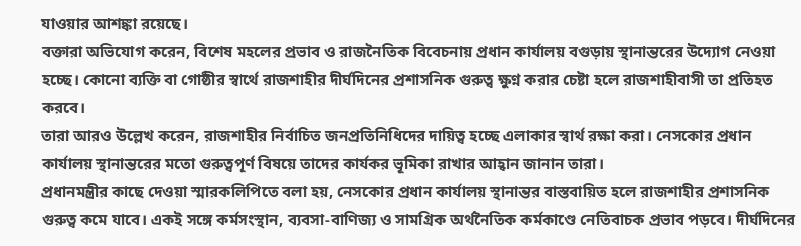যাওয়ার আশঙ্কা রয়েছে।
বক্তারা অভিযোগ করেন, বিশেষ মহলের প্রভাব ও রাজনৈতিক বিবেচনায় প্রধান কার্যালয় বগুড়ায় স্থানান্তরের উদ্যোগ নেওয়া হচ্ছে। কোনো ব্যক্তি বা গোষ্ঠীর স্বার্থে রাজশাহীর দীর্ঘদিনের প্রশাসনিক গুরুত্ব ক্ষুণ্ন করার চেষ্টা হলে রাজশাহীবাসী তা প্রতিহত করবে।
তারা আরও উল্লেখ করেন, রাজশাহীর নির্বাচিত জনপ্রতিনিধিদের দায়িত্ব হচ্ছে এলাকার স্বার্থ রক্ষা করা। নেসকোর প্রধান কার্যালয় স্থানান্তরের মতো গুরুত্বপূর্ণ বিষয়ে তাদের কার্যকর ভূমিকা রাখার আহ্বান জানান তারা।
প্রধানমন্ত্রীর কাছে দেওয়া স্মারকলিপিতে বলা হয়, নেসকোর প্রধান কার্যালয় স্থানান্তর বাস্তবায়িত হলে রাজশাহীর প্রশাসনিক গুরুত্ব কমে যাবে। একই সঙ্গে কর্মসংস্থান, ব্যবসা-বাণিজ্য ও সামগ্রিক অর্থনৈতিক কর্মকাণ্ডে নেতিবাচক প্রভাব পড়বে। দীর্ঘদিনের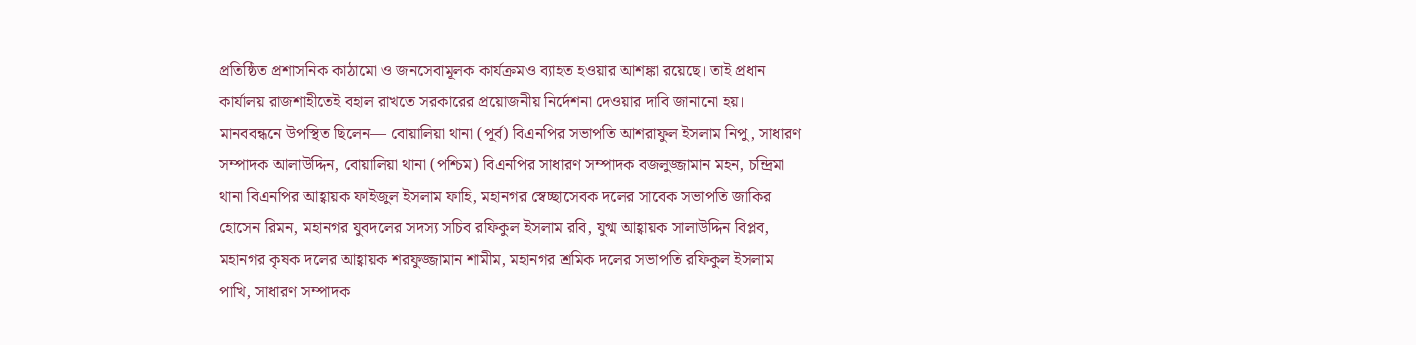প্রতিষ্ঠিত প্রশাসনিক কাঠামো ও জনসেবামূলক কার্যক্রমও ব্যাহত হওয়ার আশঙ্কা রয়েছে। তাই প্রধান কার্যালয় রাজশাহীতেই বহাল রাখতে সরকারের প্রয়োজনীয় নির্দেশনা দেওয়ার দাবি জানানো হয়।
মানববন্ধনে উপস্থিত ছিলেন— বোয়ালিয়া থানা (পূর্ব) বিএনপির সভাপতি আশরাফুল ইসলাম নিপু, সাধারণ সম্পাদক আলাউদ্দিন, বোয়ালিয়া থানা (পশ্চিম) বিএনপির সাধারণ সম্পাদক বজলুজ্জামান মহন, চন্দ্রিমা থানা বিএনপির আহ্বায়ক ফাইজুল ইসলাম ফাহি, মহানগর স্বেচ্ছাসেবক দলের সাবেক সভাপতি জাকির হোসেন রিমন, মহানগর যুবদলের সদস্য সচিব রফিকুল ইসলাম রবি, যুগ্ম আহ্বায়ক সালাউদ্দিন বিপ্লব, মহানগর কৃষক দলের আহ্বায়ক শরফুজ্জামান শামীম, মহানগর শ্রমিক দলের সভাপতি রফিকুল ইসলাম পাখি, সাধারণ সম্পাদক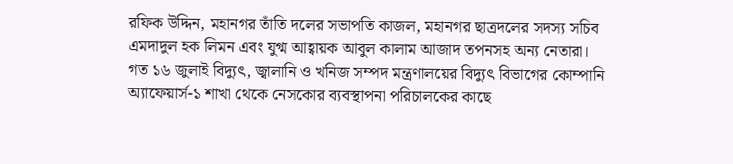রফিক উদ্দিন, মহানগর তাঁতি দলের সভাপতি কাজল, মহানগর ছাত্রদলের সদস্য সচিব এমদাদুল হক লিমন এবং যুগ্ম আহ্বায়ক আবুল কালাম আজাদ তপনসহ অন্য নেতারা।
গত ১৬ জুলাই বিদ্যুৎ, জ্বালানি ও খনিজ সম্পদ মন্ত্রণালয়ের বিদ্যুৎ বিভাগের কোম্পানি অ্যাফেয়ার্স-১ শাখা থেকে নেসকোর ব্যবস্থাপনা পরিচালকের কাছে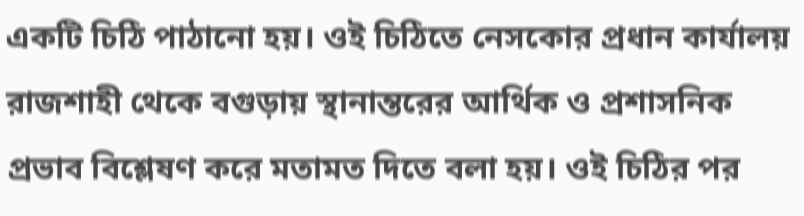একটি চিঠি পাঠানো হয়। ওই চিঠিতে নেসকোর প্রধান কার্যালয় রাজশাহী থেকে বগুড়ায় স্থানান্তরের আর্থিক ও প্রশাসনিক প্রভাব বিশ্লেষণ করে মতামত দিতে বলা হয়। ওই চিঠির পর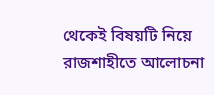থেকেই বিষয়টি নিয়ে রাজশাহীতে আলোচনা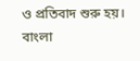ও প্রতিবাদ শুরু হয়।
বাংলা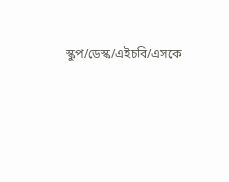স্কুপ/ডেস্ক/এইচবি/এসকে